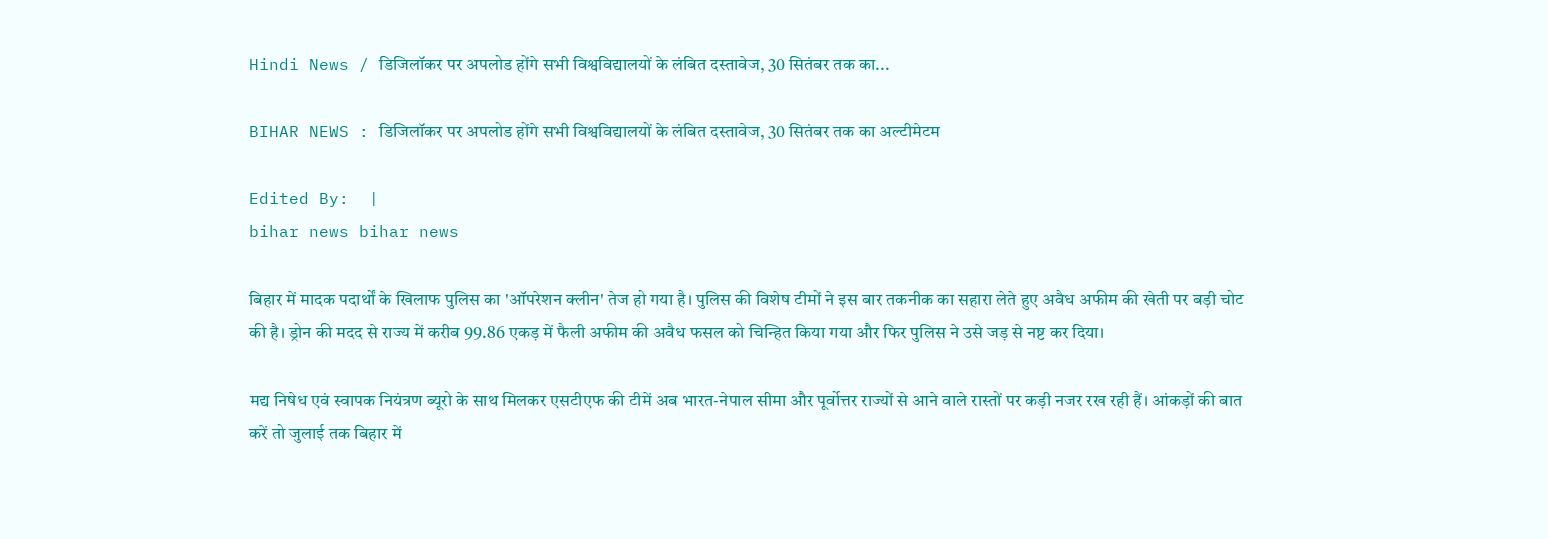Hindi News / डिजिलॉकर पर अपलोड होंगे सभी विश्वविद्यालयों के लंबित दस्तावेज, 30 सितंबर तक का...

BIHAR NEWS : डिजिलॉकर पर अपलोड होंगे सभी विश्वविद्यालयों के लंबित दस्तावेज, 30 सितंबर तक का अल्टीमेटम

Edited By:  |
bihar news bihar news

बिहार में मादक पदार्थों के खिलाफ पुलिस का 'ऑपरेशन क्लीन' तेज हो गया है। पुलिस की विशेष टीमों ने इस बार तकनीक का सहारा लेते हुए अवैध अफीम की खेती पर बड़ी चोट की है। ड्रोन की मदद से राज्य में करीब 99.86 एकड़ में फैली अफीम की अवैध फसल को चिन्हित किया गया और फिर पुलिस ने उसे जड़ से नष्ट कर दिया।

मद्य निषेध एवं स्वापक नियंत्रण ब्यूरो के साथ मिलकर एसटीएफ की टीमें अब भारत-नेपाल सीमा और पूर्वोत्तर राज्यों से आने वाले रास्तों पर कड़ी नजर रख रही हैं। आंकड़ों की बात करें तो जुलाई तक बिहार में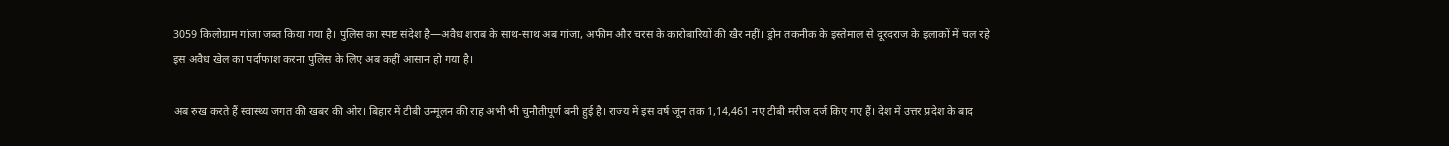3059 किलोग्राम गांजा जब्त किया गया है। पुलिस का स्पष्ट संदेश है—अवैध शराब के साथ-साथ अब गांजा, अफीम और चरस के कारोबारियों की खैर नहीं। ड्रोन तकनीक के इस्तेमाल से दूरदराज के इलाकों में चल रहे इस अवैध खेल का पर्दाफाश करना पुलिस के लिए अब कहीं आसान हो गया है।

अब रुख करते हैं स्वास्थ्य जगत की खबर की ओर। बिहार में टीबी उन्मूलन की राह अभी भी चुनौतीपूर्ण बनी हुई है। राज्य में इस वर्ष जून तक 1,14,461 नए टीबी मरीज दर्ज किए गए हैं। देश में उत्तर प्रदेश के बाद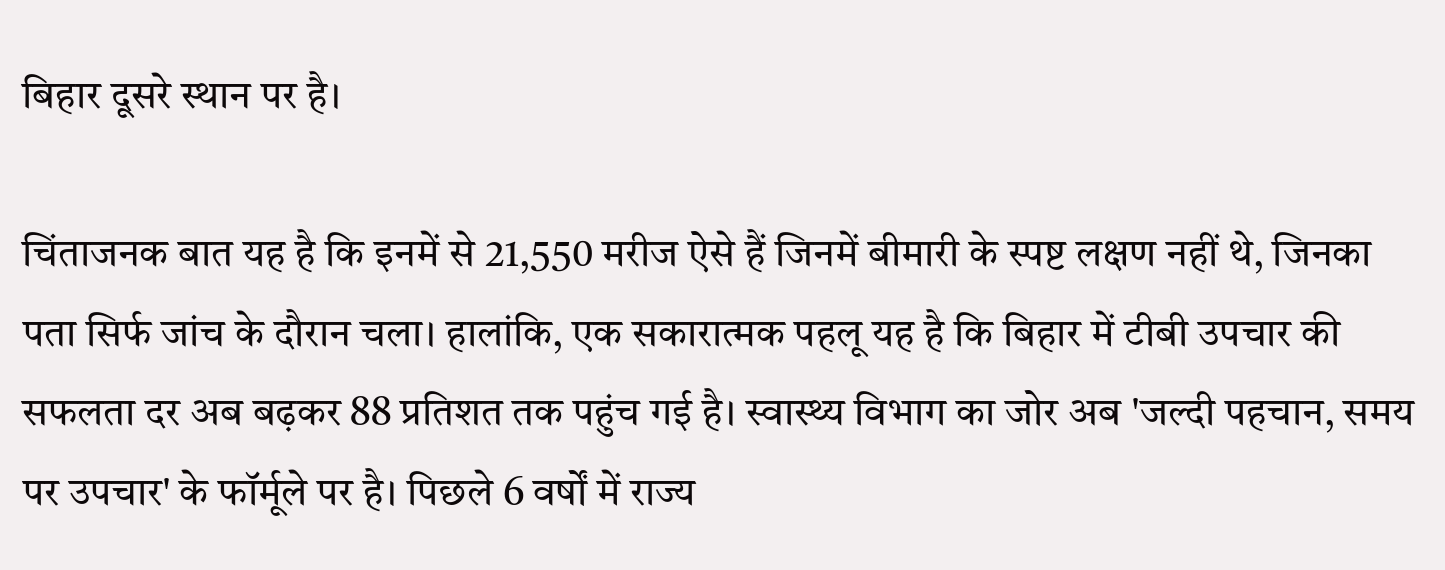बिहार दूसरे स्थान पर है।

चिंताजनक बात यह है कि इनमें से 21,550 मरीज ऐसे हैं जिनमें बीमारी के स्पष्ट लक्षण नहीं थे, जिनका पता सिर्फ जांच के दौरान चला। हालांकि, एक सकारात्मक पहलू यह है कि बिहार में टीबी उपचार की सफलता दर अब बढ़कर 88 प्रतिशत तक पहुंच गई है। स्वास्थ्य विभाग का जोर अब 'जल्दी पहचान, समय पर उपचार' के फॉर्मूले पर है। पिछले 6 वर्षों में राज्य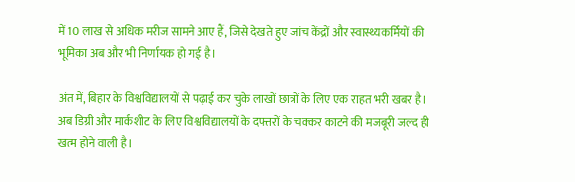में 10 लाख से अधिक मरीज सामने आए हैं, जिसे देखते हुए जांच केंद्रों और स्वास्थ्यकर्मियों की भूमिका अब और भी निर्णायक हो गई है।

अंत में, बिहार के विश्वविद्यालयों से पढ़ाई कर चुके लाखों छात्रों के लिए एक राहत भरी खबर है। अब डिग्री और मार्कशीट के लिए विश्वविद्यालयों के दफ्तरों के चक्कर काटने की मजबूरी जल्द ही खत्म होने वाली है।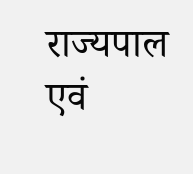राज्यपाल एवं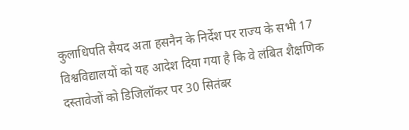कुलाधिपति सैयद अता हसनैन के निर्देश पर राज्य के सभी 17 विश्वविद्यालयों को यह आदेश दिया गया है कि वे लंबित शैक्षणिक दस्तावेजों को डिजिलॉकर पर 30 सितंबर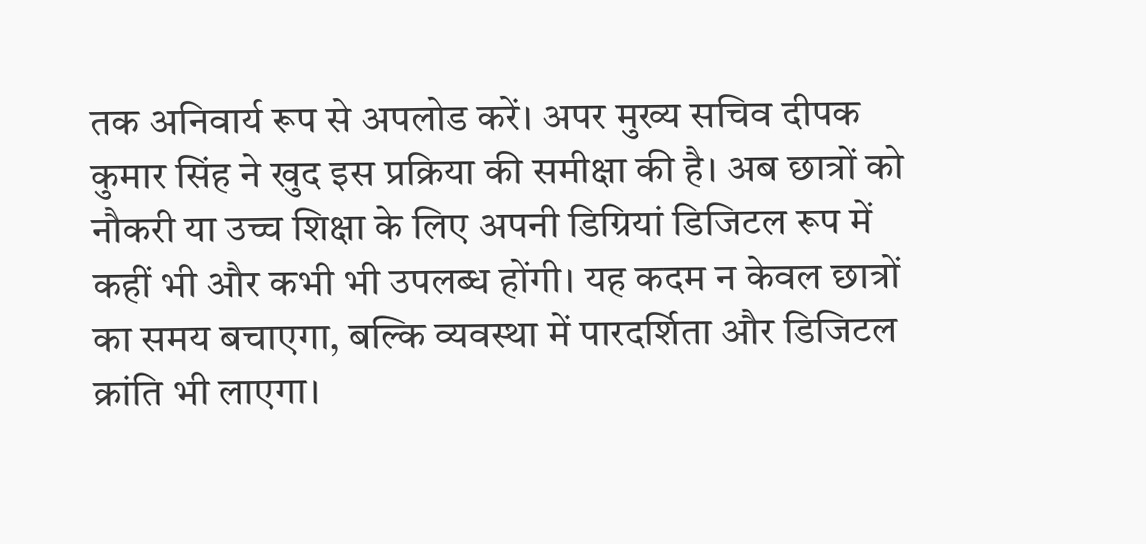तक अनिवार्य रूप से अपलोड करें। अपर मुख्य सचिव दीपक कुमार सिंह ने खुद इस प्रक्रिया की समीक्षा की है। अब छात्रों को नौकरी या उच्च शिक्षा के लिए अपनी डिग्रियां डिजिटल रूप में कहीं भी और कभी भी उपलब्ध होंगी। यह कदम न केवल छात्रों का समय बचाएगा, बल्कि व्यवस्था में पारदर्शिता और डिजिटल क्रांति भी लाएगा।